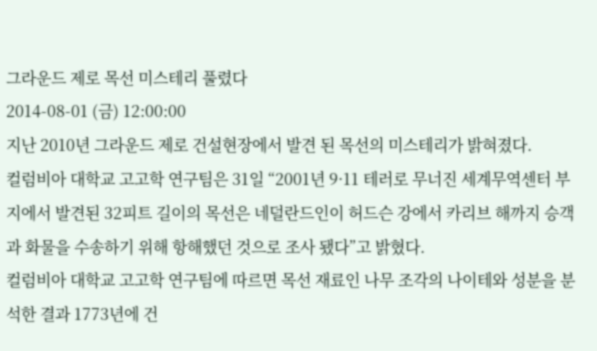그라운드 제로 목선 미스테리 풀렸다
2014-08-01 (금) 12:00:00
지난 2010년 그라운드 제로 건설현장에서 발견 된 목선의 미스테리가 밝혀졌다.
컬럼비아 대학교 고고학 연구팀은 31일 “2001년 9·11 테러로 무너진 세계무역센터 부지에서 발견된 32피트 길이의 목선은 네덜란드인이 허드슨 강에서 카리브 해까지 승객과 화물을 수송하기 위해 항해했던 것으로 조사 됐다”고 밝혔다.
컬럼비아 대학교 고고학 연구팀에 따르면 목선 재료인 나무 조각의 나이테와 성분을 분석한 결과 1773년에 건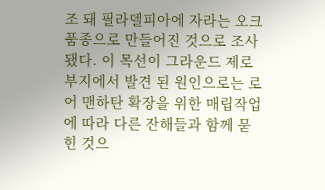조 돼 필라델피아에 자라는 오크 품종으로 만들어진 것으로 조사됐다. 이 목선이 그라운드 제로 부지에서 발견 된 원인으로는 로어 맨하탄 확장을 위한 매립작업에 따라 다른 잔해들과 함께 묻힌 것으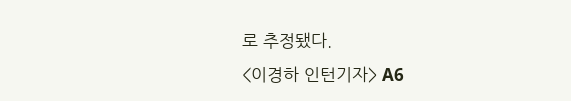로 추정됐다.
<이경하 인턴기자> A6